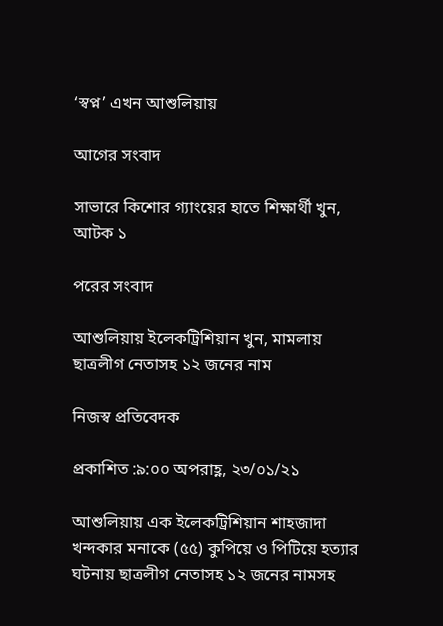‘স্বপ্ন’ এখন আশুলিয়ায়

আগের সংবাদ

সাভারে কিশোর গ্যাংয়ের হাতে শিক্ষার্থী খুন, আটক ১

পরের সংবাদ

আশুলিয়ায় ইলেকট্রিশিয়ান খুন, মামলায় ছাত্রলীগ নেতাসহ ১২ জনের নাম

নিজস্ব প্রতিবেদক

প্রকাশিত :৯:০০ অপরাহ্ণ, ২৩/০১/২১

আশুলিয়ায় এক ইলেকট্রিশিয়ান শাহজাদা খন্দকার মনাকে (৫৫) কুপিয়ে ও পিটিয়ে হত্যার ঘটনায় ছাত্রলীগ নেতাসহ ১২ জনের নামসহ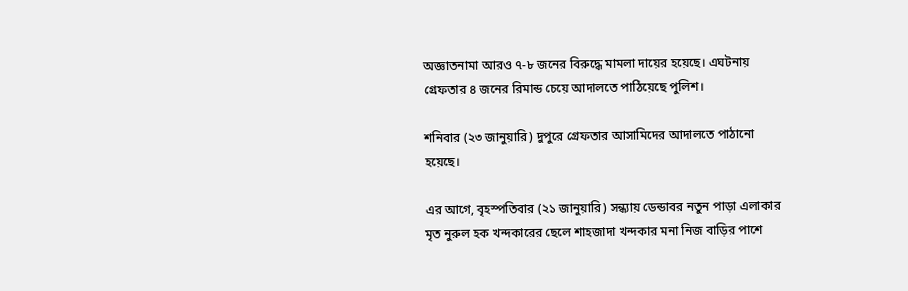অজ্ঞাতনামা আরও ৭-৮ জনের বিরুদ্ধে মামলা দায়ের হয়েছে। এঘটনায় গ্রেফতার ৪ জনের রিমান্ড চেয়ে আদালতে পাঠিয়েছে পুলিশ।

শনিবার (২৩ জানুয়ারি) দুপুরে গ্রেফতার আসামিদের আদালতে পাঠানো হয়েছে।

এর আগে, বৃহস্পতিবার (২১ জানুয়ারি) সন্ধ্যায় ডেন্ডাবর নতুন পাড়া এলাকার মৃত নুরুল হক খন্দকারের ছেলে শাহজাদা খন্দকার মনা নিজ বাড়ির পাশে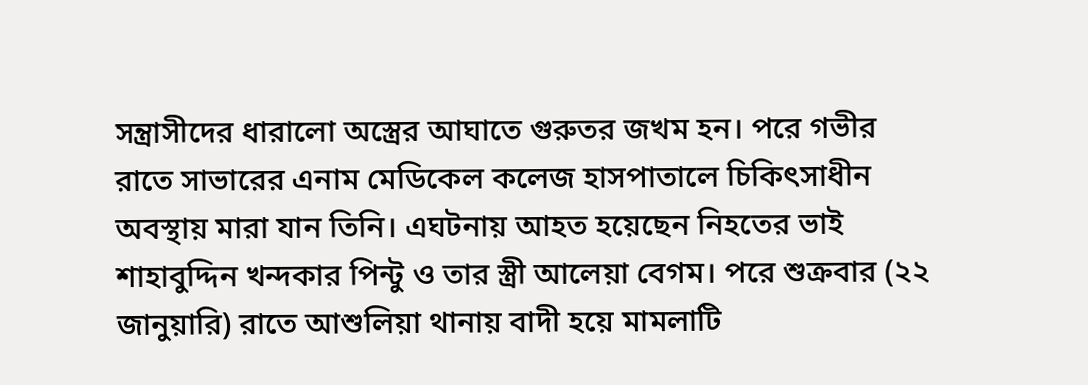সন্ত্রাসীদের ধারালো অস্ত্রের আঘাতে গুরুতর জখম হন। পরে গভীর রাতে সাভারের এনাম মেডিকেল কলেজ হাসপাতালে চিকিৎসাধীন অবস্থায় মারা যান তিনি। এঘটনায় আহত হয়েছেন নিহতের ভাই শাহাবুদ্দিন খন্দকার পিন্টু ও তার স্ত্রী আলেয়া বেগম। পরে শুক্রবার (২২ জানুয়ারি) রাতে আশুলিয়া থানায় বাদী হয়ে মামলাটি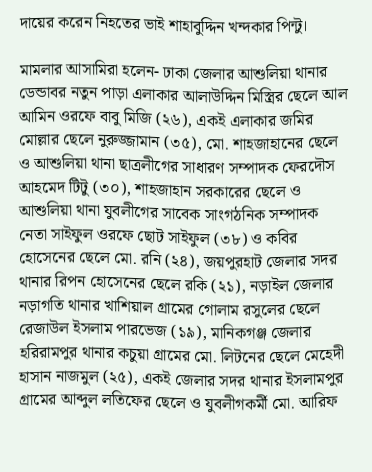দায়ের করেন নিহতের ভাই শাহাবুদ্দিন খন্দকার পিন্টু।

মামলার আসামিরা হলেন- ঢাকা জেলার আশুলিয়া থানার ডেন্ডাবর নতুন পাড়া এলাকার আলাউদ্দিন মিস্ত্রির ছেলে আল আমিন ওরফে বাবু মিজি (২৬), একই এলাকার জমির মোল্লার ছেলে নুরুজ্জামান (৩৫), মো. শাহজাহানের ছেলে ও আশুলিয়া থানা ছাত্রলীগের সাধারণ সম্পাদক ফেরদৌস আহমেদ টিটু (৩০), শাহজাহান সরকারের ছেলে ও আশুলিয়া থানা যুবলীগের সাবেক সাংগঠনিক সম্পাদক নেতা সাইফুল ওরফে ছোট সাইফুল (৩৮) ও কবির হোসেনের ছেলে মো. রনি (২৪), জয়পুরহাট জেলার সদর থানার রিপন হোসেনের ছেলে রকি (২১), নড়াইল জেলার নড়াগতি থানার খাশিয়াল গ্রামের গোলাম রসুলের ছেলে রেজাউল ইসলাম পারভেজ (১৯), মানিকগঞ্জ জেলার হরিরামপুর থানার কচুয়া গ্রামের মো. লিটনের ছেলে মেহেদী হাসান নাজমুল (২৫), একই জেলার সদর থানার ইসলামপুর গ্রামের আব্দুল লতিফের ছেলে ও যুবলীগকর্মী মো. আরিফ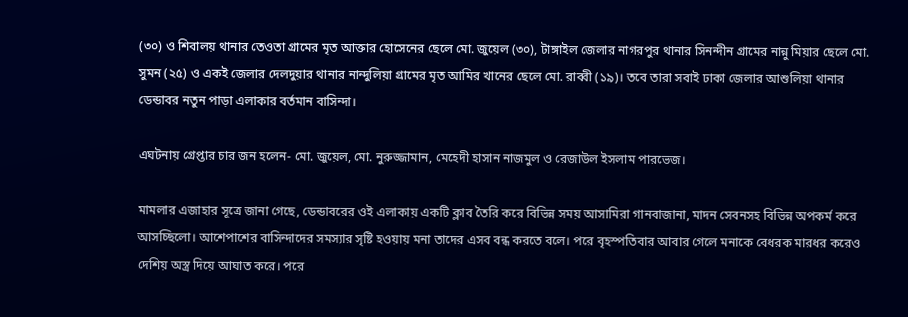(৩০) ও শিবালয় থানার তেওতা গ্রামের মৃত আক্তার হোসেনের ছেলে মো. জুয়েল (৩০), টাঙ্গাইল জেলার নাগরপুর থানার সিনন্দীন গ্রামের নান্নু মিয়ার ছেলে মো. সুমন (২৫) ও একই জেলার দেলদুয়ার থানার নান্দুলিয়া গ্রামের মৃত আমির খানের ছেলে মো. রাব্বী (১৯)। তবে তারা সবাই ঢাকা জেলার আশুলিয়া থানার ডেন্ডাবর নতুন পাড়া এলাকার বর্তমান বাসিন্দা।

এঘটনায় গ্রেপ্তার চার জন হলেন- মো. জুয়েল, মো. নুরুজ্জামান, মেহেদী হাসান নাজমুল ও রেজাউল ইসলাম পারভেজ।

মামলার এজাহার সূত্রে জানা গেছে, ডেন্ডাবরের ওই এলাকায় একটি ক্লাব তৈরি করে বিভিন্ন সময় আসামিরা গানবাজানা, মাদন সেবনসহ বিভিন্ন অপকর্ম করে আসচ্ছিলো। আশেপাশের বাসিন্দাদের সমস্যার সৃষ্টি হওয়ায় মনা তাদের এসব বন্ধ করতে বলে। পরে বৃহস্পতিবার আবার গেলে মনাকে বেধরক মারধর করেও দেশিয় অস্ত্র দিয়ে আঘাত করে। পরে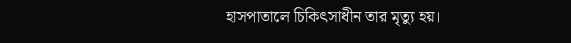হাসপাতালে চিকিৎসাধীন তার মৃত্যু হয়।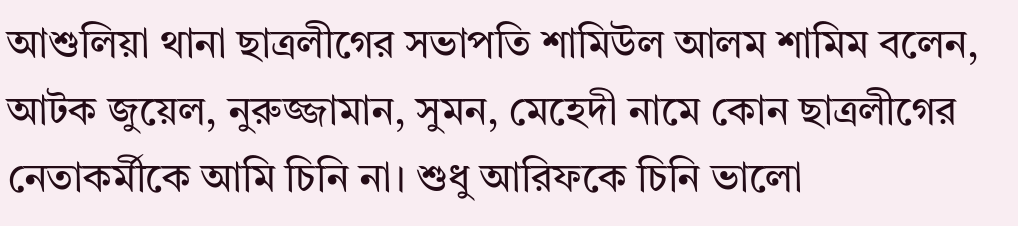আশুলিয়া থানা ছাত্রলীগের সভাপতি শামিউল আলম শামিম বলেন, আটক জুয়েল, নুরুজ্জামান, সুমন, মেহেদী নামে কোন ছাত্রলীগের নেতাকর্মীকে আমি চিনি না। শুধু আরিফকে চিনি ভালো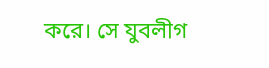করে। সে যুবলীগ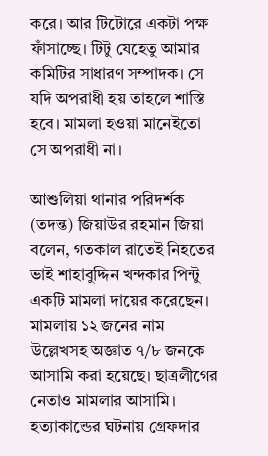করে। আর টিটোরে একটা পক্ষ ফাঁসাচ্ছে। টিটু যেহেতু আমার কমিটির সাধারণ সম্পাদক। সে যদি অপরাধী হয় তাহলে শাস্তি হবে। মামলা হওয়া মানেইতো সে অপরাধী না।

আশুলিয়া থানার পরিদর্শক (তদন্ত) জিয়াউর রহমান জিয়া বলেন, গতকাল রাতেই নিহতের ভাই শাহাবুদ্দিন খন্দকার পিন্টু একটি মামলা দায়ের করেছেন। মামলায় ১২ জনের নাম উল্লেখসহ অজ্ঞাত ৭/৮ জনকে আসামি করা হয়েছে। ছাত্রলীগের নেতাও মামলার আসামি। হত্যাকান্ডের ঘটনায় গ্রেফদার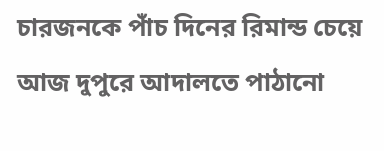চারজনকে পাঁচ দিনের রিমান্ড চেয়ে আজ দুপুরে আদালতে পাঠানো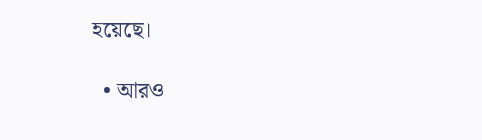হয়েছে।

  • আরও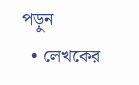পড়ুন
  • লেখকের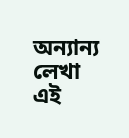অন্যান্য লেখা
এই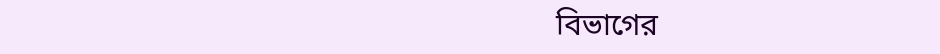বিভাগের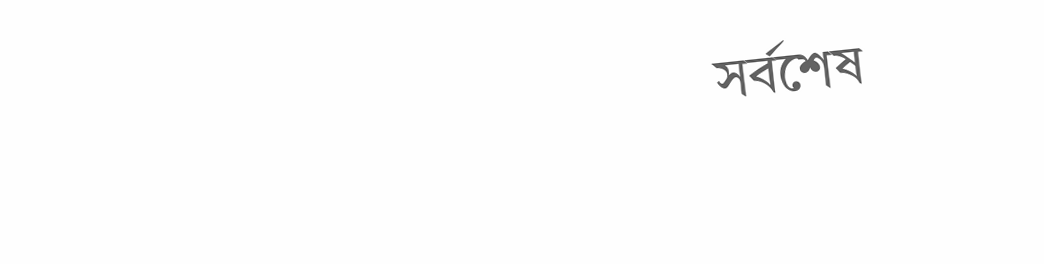সর্বশেষ